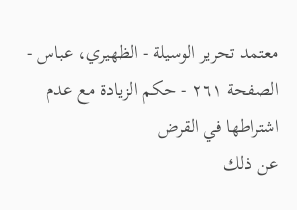معتمد تحرير الوسيلة - الظهيري، عباس - الصفحة ٢٦١ - حكم الزيادة مع عدم اشتراطها في القرض
عن ذلك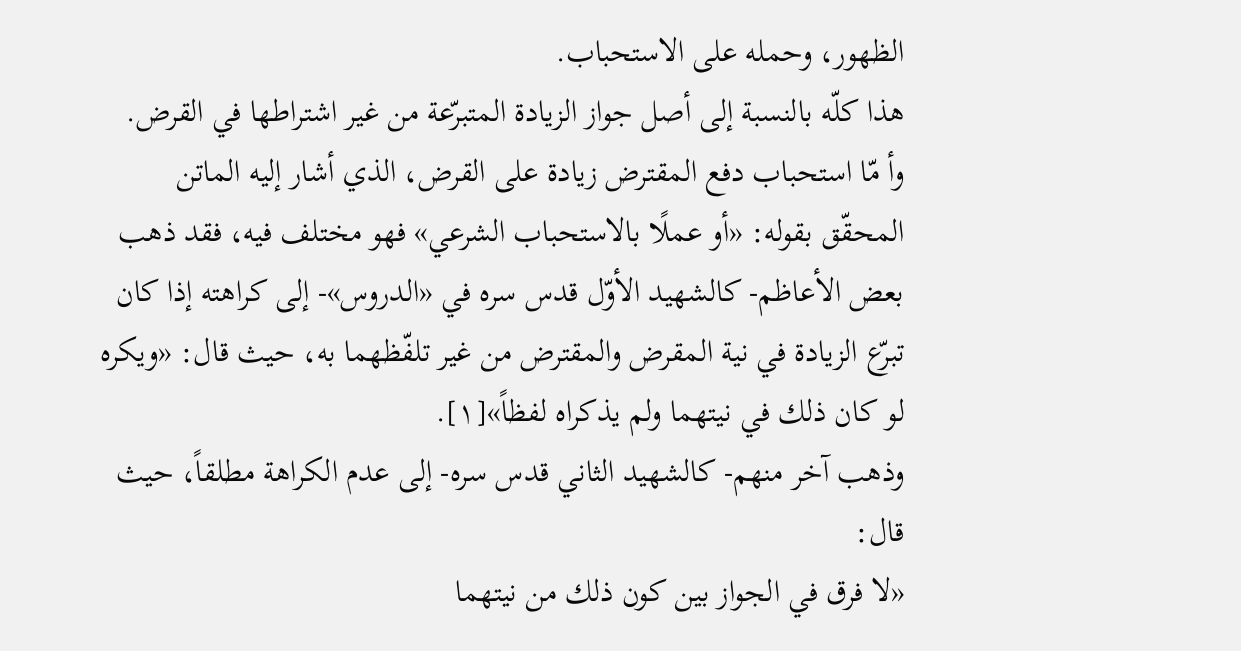الظهور، وحمله على الاستحباب.
هذا كلّه بالنسبة إلى أصل جواز الزيادة المتبرّعة من غير اشتراطها في القرض.
وأ مّا استحباب دفع المقترض زيادة على القرض، الذي أشار إليه الماتن المحقّق بقوله: «أو عملًا بالاستحباب الشرعي» فهو مختلف فيه، فقد ذهب بعض الأعاظم- كالشهيد الأوّل قدس سره في «الدروس»- إلى كراهته إذا كان تبرّع الزيادة في نية المقرض والمقترض من غير تلفّظهما به، حيث قال: «ويكره لو كان ذلك في نيتهما ولم يذكراه لفظاً»[١].
وذهب آخر منهم- كالشهيد الثاني قدس سره- إلى عدم الكراهة مطلقاً، حيث قال:
«لا فرق في الجواز بين كون ذلك من نيتهما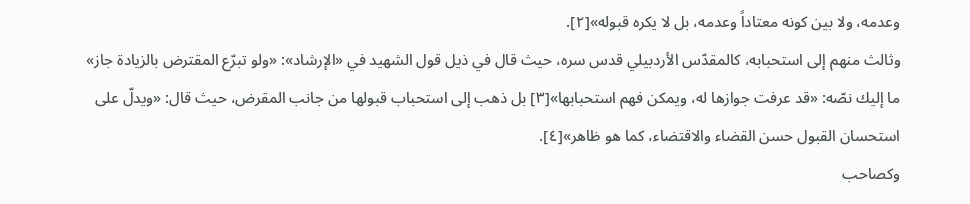وعدمه، ولا بين كونه معتاداً وعدمه، بل لا يكره قبوله»[٢].
وثالث منهم إلى استحبابه، كالمقدّس الأردبيلي قدس سره، حيث قال في ذيل قول الشهيد في «الإرشاد»: «ولو تبرّع المقترض بالزيادة جاز» ما إليك نصّه: «قد عرفت جوازها له، ويمكن فهم استحبابها»[٣] بل ذهب إلى استحباب قبولها من جانب المقرض، حيث قال: «ويدلّ على استحسان القبول حسن القضاء والاقتضاء، كما هو ظاهر»[٤].
وكصاحب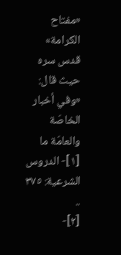«مفتاح الكرامة» قدس سره حيث قال: «وفي أخبار الخاصّة والعامّة ما
[١]- الدروس الشرعية: ٣٧٥ ..
[٢]-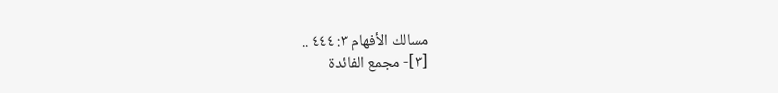مسالك الأفهام ٣: ٤٤٤ ..
[٣]- مجمع الفائدة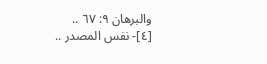والبرهان ٩: ٦٧ ..
[٤]- نفس المصدر ..